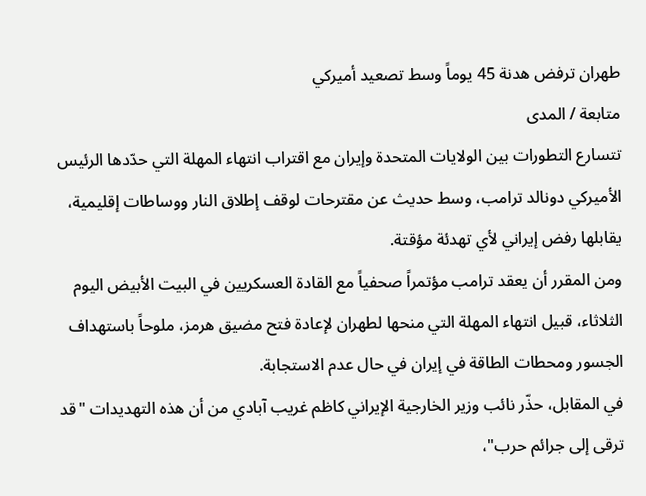طهران ترفض هدنة 45 يوماً وسط تصعيد أميركي
متابعة / المدى
تتسارع التطورات بين الولايات المتحدة وإيران مع اقتراب انتهاء المهلة التي حدّدها الرئيس الأميركي دونالد ترامب، وسط حديث عن مقترحات لوقف إطلاق النار ووساطات إقليمية، يقابلها رفض إيراني لأي تهدئة مؤقتة.
ومن المقرر أن يعقد ترامب مؤتمراً صحفياً مع القادة العسكريين في البيت الأبيض اليوم الثلاثاء، قبيل انتهاء المهلة التي منحها لطهران لإعادة فتح مضيق هرمز، ملوحاً باستهداف الجسور ومحطات الطاقة في إيران في حال عدم الاستجابة.
في المقابل، حذّر نائب وزير الخارجية الإيراني كاظم غريب آبادي من أن هذه التهديدات "قد ترقى إلى جرائم حرب"،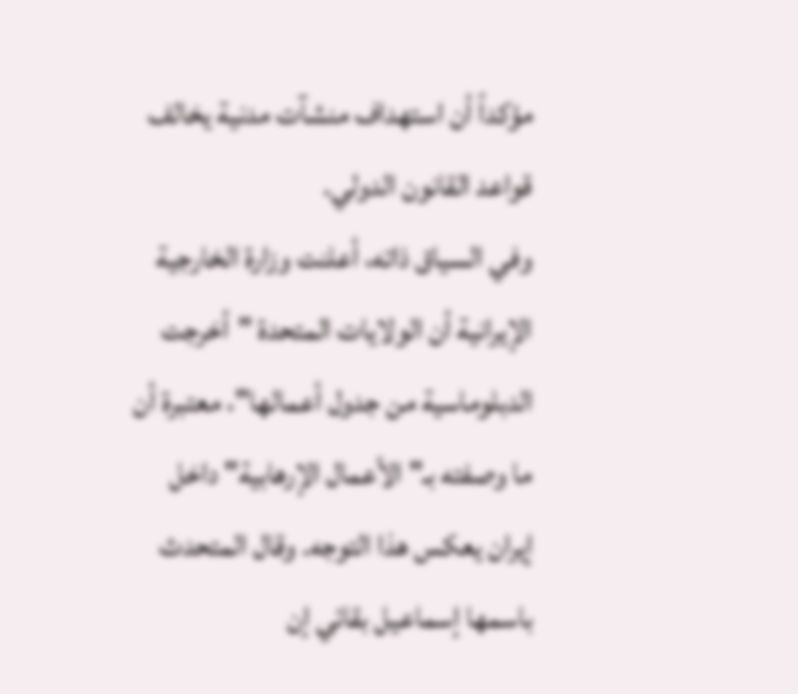مؤكداً أن استهداف منشآت مدنية يخالف قواعد القانون الدولي.
وفي السياق ذاته، أعلنت وزارة الخارجية الإيرانية أن الولايات المتحدة "أخرجت الدبلوماسية من جدول أعمالها"، معتبرة أن ما وصفته بـ"الأعمال الإرهابية" داخل إيران يعكس هذا التوجه. وقال المتحدث باسمها إسماعيل بقائي إن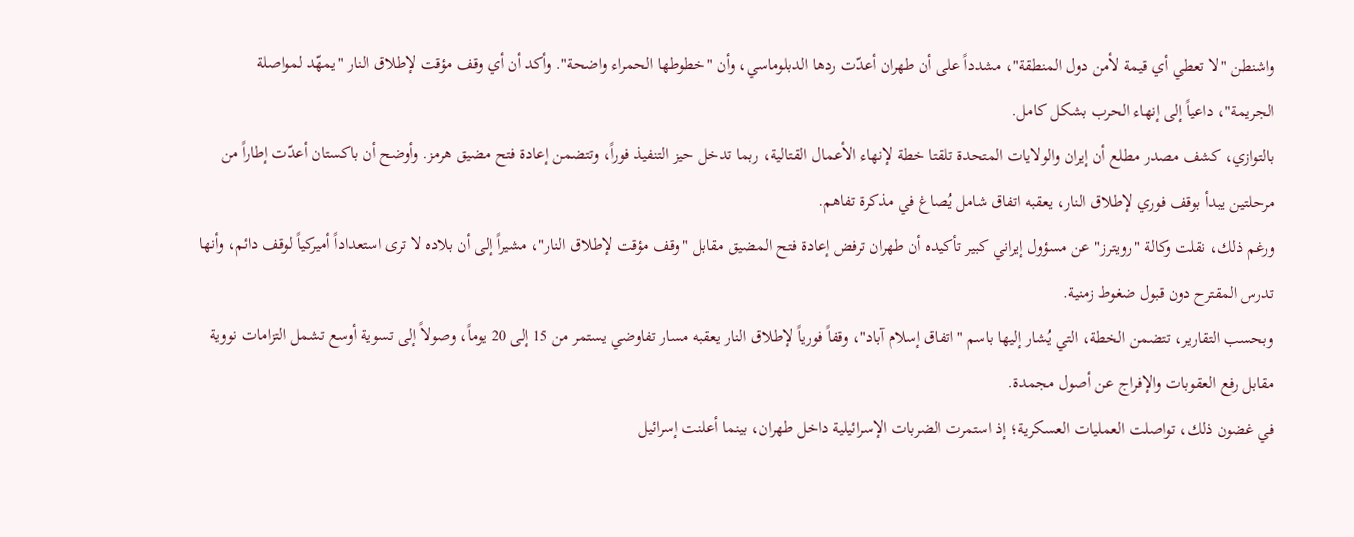واشنطن "لا تعطي أي قيمة لأمن دول المنطقة"، مشدداً على أن طهران أعدّت ردها الدبلوماسي، وأن "خطوطها الحمراء واضحة". وأكد أن أي وقف مؤقت لإطلاق النار "يمهّد لمواصلة الجريمة"، داعياً إلى إنهاء الحرب بشكل كامل.
بالتوازي، كشف مصدر مطلع أن إيران والولايات المتحدة تلقتا خطة لإنهاء الأعمال القتالية، ربما تدخل حيز التنفيذ فوراً، وتتضمن إعادة فتح مضيق هرمز. وأوضح أن باكستان أعدّت إطاراً من مرحلتين يبدأ بوقف فوري لإطلاق النار، يعقبه اتفاق شامل يُصاغ في مذكرة تفاهم.
ورغم ذلك، نقلت وكالة "رويترز" عن مسؤول إيراني كبير تأكيده أن طهران ترفض إعادة فتح المضيق مقابل "وقف مؤقت لإطلاق النار"، مشيراً إلى أن بلاده لا ترى استعداداً أميركياً لوقف دائم، وأنها تدرس المقترح دون قبول ضغوط زمنية.
وبحسب التقارير، تتضمن الخطة، التي يُشار إليها باسم "اتفاق إسلام آباد"، وقفاً فورياً لإطلاق النار يعقبه مسار تفاوضي يستمر من 15 إلى 20 يوماً، وصولاً إلى تسوية أوسع تشمل التزامات نووية مقابل رفع العقوبات والإفراج عن أصول مجمدة.
في غضون ذلك، تواصلت العمليات العسكرية؛ إذ استمرت الضربات الإسرائيلية داخل طهران، بينما أعلنت إسرائيل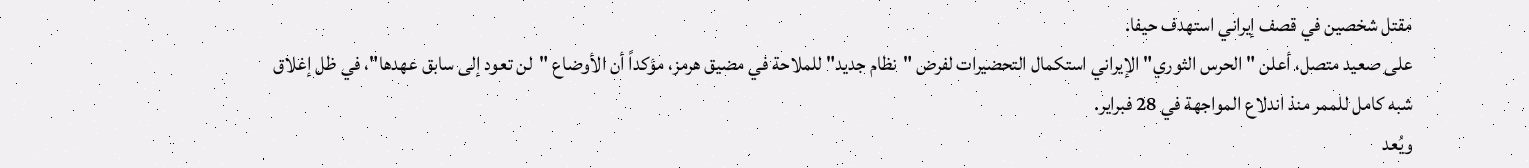مقتل شخصين في قصف إيراني استهدف حيفا.
على صعيد متصل، أعلن "الحرس الثوري" الإيراني استكمال التحضيرات لفرض "نظام جديد" للملاحة في مضيق هرمز، مؤكداً أن الأوضاع "لن تعود إلى سابق عهدها"، في ظل إغلاق شبه كامل للممر منذ اندلاع المواجهة في 28 فبراير.
ويُعد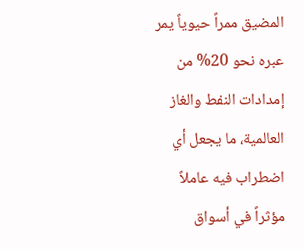المضيق ممراً حيوياً يمر عبره نحو 20% من إمدادات النفط والغاز العالمية، ما يجعل أي اضطراب فيه عاملاً مؤثراً في أسواق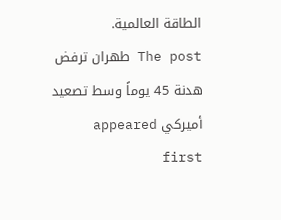الطاقة العالمية.
The post طهران ترفض هدنة 45 يوماً وسط تصعيد أميركي appeared first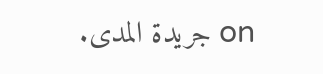on جريدة المدى.